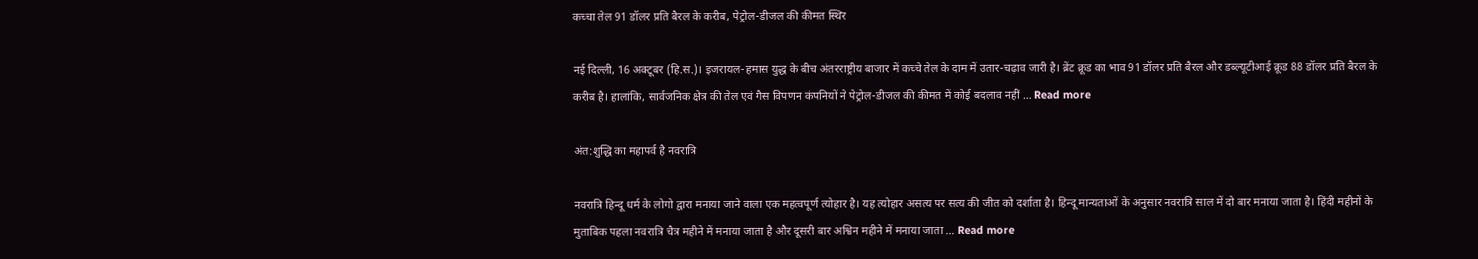कच्चा तेल 91 डॉलर प्रति बैरल के करीब, पेट्रोल-डीजल की कीमत स्थिर

नई दिल्ली, 16 अक्टूबर (हि.स.)। इजरायल-हमास युद्ध के बीच अंतरराष्ट्रीय बाजार में कच्चे तेल के दाम में उतार-चढ़ाव जारी है। ब्रेंट क्रूड का भाव 91 डॉलर प्रति बैरल और डब्ल्यूटीआई क्रूड 88 डॉलर प्रति बैरल के करीब है। हालांकि, सार्वजनिक क्षेत्र की तेल एवं गैस विपणन कंपनियों ने पेट्रोल-डीजल की कीमत में कोई बदलाव नहीं … Read more

अंत:शुद्धि का महापर्व है नवरात्रि

नवरात्रि हिन्दू धर्म के लोगो द्वारा मनाया जाने वाला एक महत्वपूर्ण त्योहार है। यह त्योहार असत्य पर सत्य की जीत को दर्शाता है। हिन्दू मान्यताओं के अनुसार नवरात्रि साल में दो बार मनाया जाता है। हिंदी महीनों के मुताबिक पहला नवरात्रि चैत्र महीने में मनाया जाता है और दूसरी बार अश्विन महीने में मनाया जाता … Read more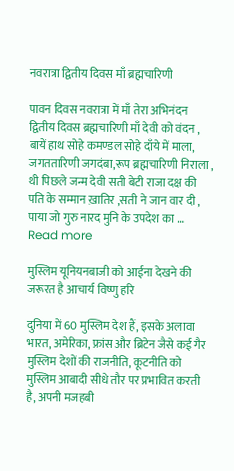नवरात्रा द्वितीय दिवस माँ ब्रह्मचारिणी

पावन दिवस नवरात्रा में माँ तेरा अभिनंदन द्वितीय दिवस ब्रह्मचारिणी माँ देवी को वंदन , बायें हाथ सोहे कमण्डल सोहे दाँये में माला, जगततारिणी जगदंबा,रूप ब्रह्मचारिणी निराला , थी पिछले जन्म देवी सती बेटी राजा दक्ष की पति के सम्मान ख़ातिर ,सती ने जान वार दी , पाया जो गुरु नारद मुनि के उपदेश का … Read more

मुस्लिम यूनियनबाजी को आईना देखने की जरूरत है आचार्य विष्णु हरि

दुनिया में 60 मुस्लिम देश हैं, इसके अलावा भारत, अमेरिका, फ्रांस और ब्रिटेन जैसे कई गैर मुस्लिम देशों की राजनीति, कूटनीति को मुस्लिम आबादी सीधे तौर पर प्रभावित करती है, अपनी मजहबी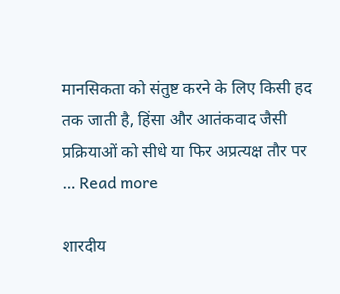मानसिकता को संतुष्ट करने के लिए किसी हद तक जाती है, हिंसा और आतंकवाद जैसी प्रक्रियाओं को सीधे या फिर अप्रत्यक्ष तौर पर … Read more

शारदीय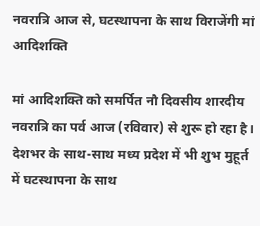नवरात्रि आज से, घटस्थापना के साथ विराजेंगी मां आदिशक्ति

मां आदिशक्ति को समर्पित नौ दिवसीय शारदीय नवरात्रि का पर्व आज (रविवार) से शुरू हो रहा है। देशभर के साथ-साथ मध्य प्रदेश में भी शुभ मुहूर्त में घटस्थापना के साथ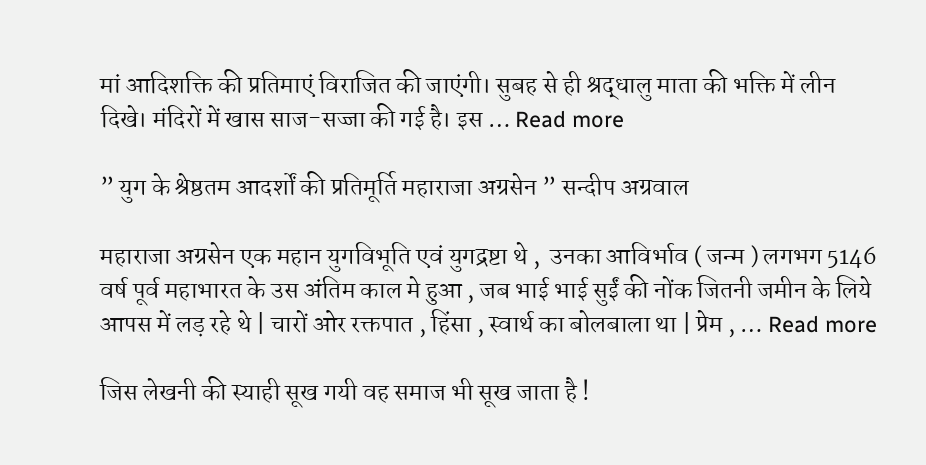मां आदिशक्ति की प्रतिमाएं विराजित की जाएंगी। सुबह से ही श्रद्धालु माता की भक्ति में लीन दिखे। मंदिरों में खास साज-सज्जा की गई है। इस … Read more

” युग के श्रेष्ठतम आदर्शों की प्रतिमूर्ति महाराजा अग्रसेन ” सन्दीप अग्रवाल

महाराजा अग्रसेन एक महान युगविभूति एवं युगद्रष्टा थे ,  उनका आविर्भाव ( जन्म ) लगभग 5146 वर्ष पूर्व महाभारत के उस अंतिम काल मे हुआ , जब भाई भाई सुईं की नोंक जितनी जमीन के लिये आपस में लड़ रहे थे | चारों ओर रक्तपात , हिंसा , स्वार्थ का बोलबाला था | प्रेम , … Read more

जिस लेखनी की स्याही सूख गयी वह समाज भी सूख जाता है !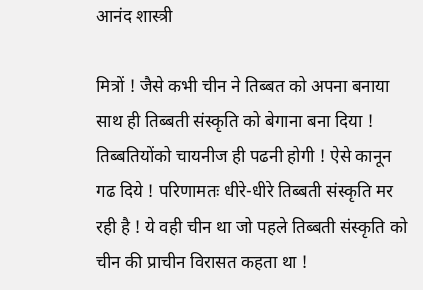आनंद शास्त्री

मित्रों ! जैसे कभी चीन ने तिब्बत को अपना बनाया साथ ही तिब्बती संस्कृति को बेगाना बना दिया ! तिब्बतियोंको चायनीज ही पढनी होगी ! ऐसे कानून गढ दिये ! परिणामतः धीरे-धीरे तिब्बती संस्कृति मर रही है ! ये वही चीन था जो पहले तिब्बती संस्कृति को चीन की प्राचीन विरासत कहता था !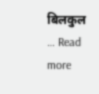बिलकुल … Read more